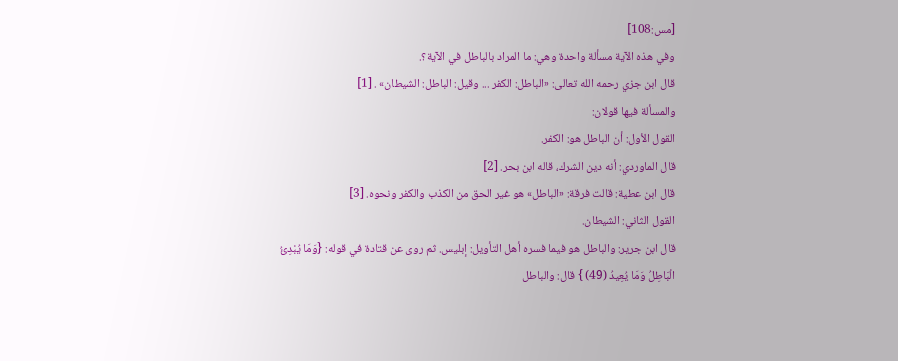[مس:108]
وفي هذه الآية مسألة واحدة وهي: ما المراد بالباطل في الآية؟.
قال ابن جزي رحمه الله تعالى: «الباطل: الكفر ... وقيل: الباطل: الشيطان» . [1]
والمسألة فيها قولان:
القول الأول: أن الباطل هو: الكفر.
قال الماوردي: أنه دين الشرك، قاله ابن بحر. [2]
قال ابن عطية: قالت فرقة: «الباطل» هو غير الحق من الكذب والكفر ونحوه. [3]
القول الثاني: الشيطان.
قال ابن جرير: والباطل هو فيما فسره أهل التأويل: إبليس. ثم روى عن قتادة في قوله: {وَمَا يُبْدِئُ الْبَاطِلُ وَمَا يُعِيدُ (49) } قال: والباطل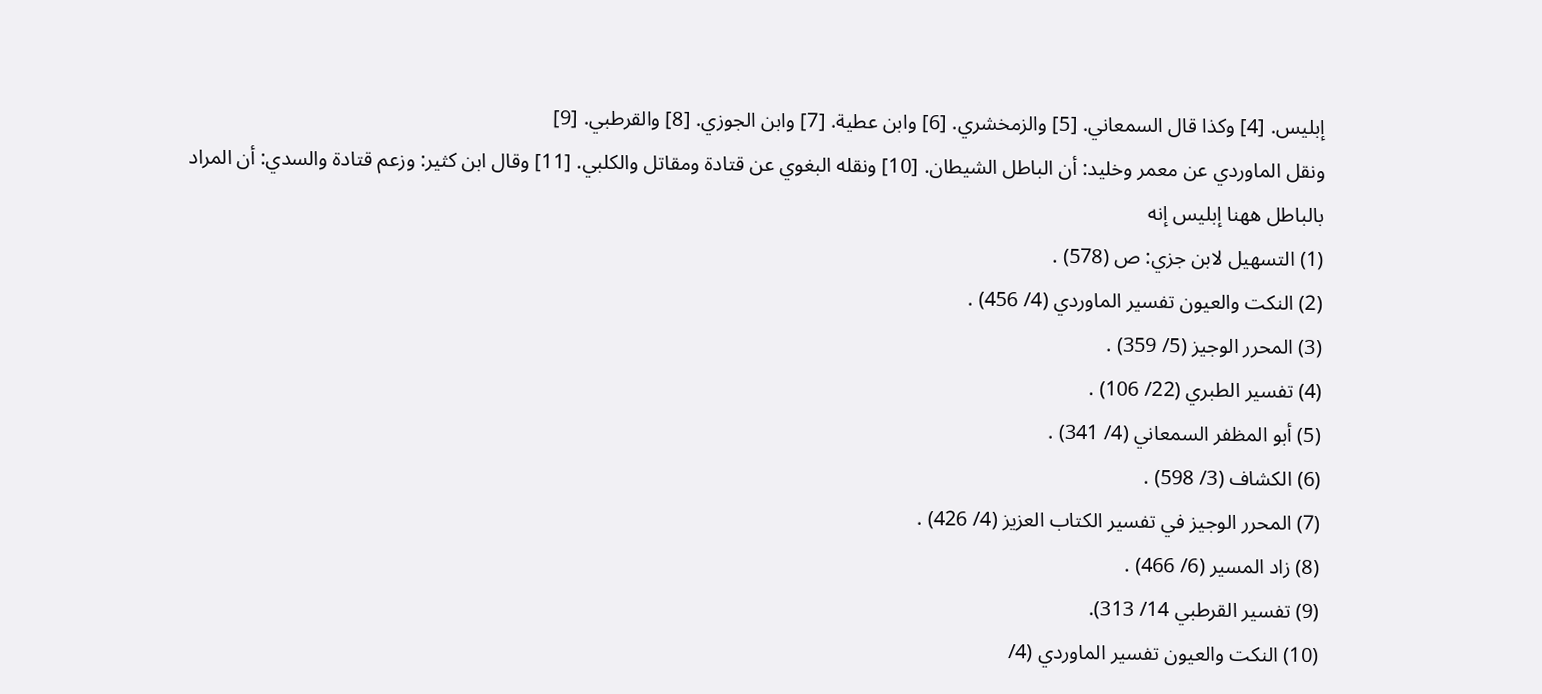إبليس. [4] وكذا قال السمعاني. [5] والزمخشري. [6] وابن عطية. [7] وابن الجوزي. [8] والقرطبي. [9]
ونقل الماوردي عن معمر وخليد: أن الباطل الشيطان. [10] ونقله البغوي عن قتادة ومقاتل والكلبي. [11] وقال ابن كثير: وزعم قتادة والسدي: أن المراد بالباطل ههنا إبليس إنه
(1) التسهيل لابن جزي: ص (578) .
(2) النكت والعيون تفسير الماوردي (4/ 456) .
(3) المحرر الوجيز (5/ 359) .
(4) تفسير الطبري (22/ 106) .
(5) أبو المظفر السمعاني (4/ 341) .
(6) الكشاف (3/ 598) .
(7) المحرر الوجيز في تفسير الكتاب العزيز (4/ 426) .
(8) زاد المسير (6/ 466) .
(9) تفسير القرطبي 14/ 313).
(10) النكت والعيون تفسير الماوردي (4/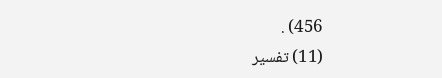456) .
(11) تفسير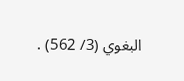البغوي (3/ 562) .